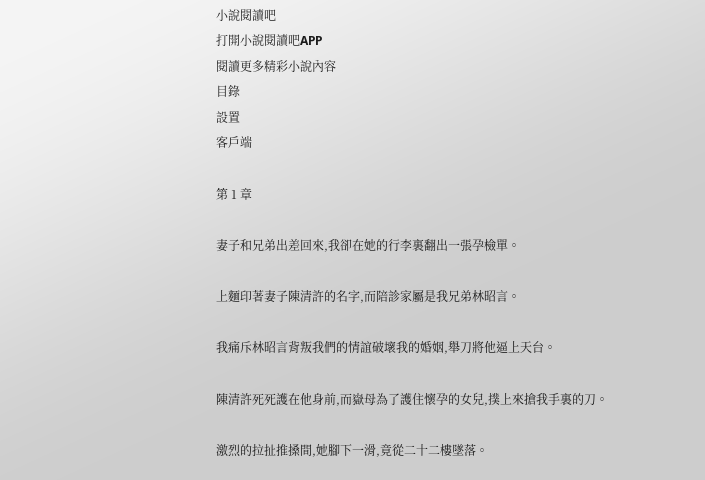小說閱讀吧
打開小說閱讀吧APP
閱讀更多精彩小說內容
目錄
設置
客戶端

第 1 章

妻子和兄弟出差回來,我卻在她的行李裏翻出一張孕檢單。

上麵印著妻子陳清許的名字,而陪診家屬是我兄弟林昭言。

我痛斥林昭言背叛我們的情誼破壞我的婚姻,舉刀將他逼上天台。

陳清許死死護在他身前,而嶽母為了護住懷孕的女兒,撲上來搶我手裏的刀。

激烈的拉扯推搡間,她腳下一滑,竟從二十二樓墜落。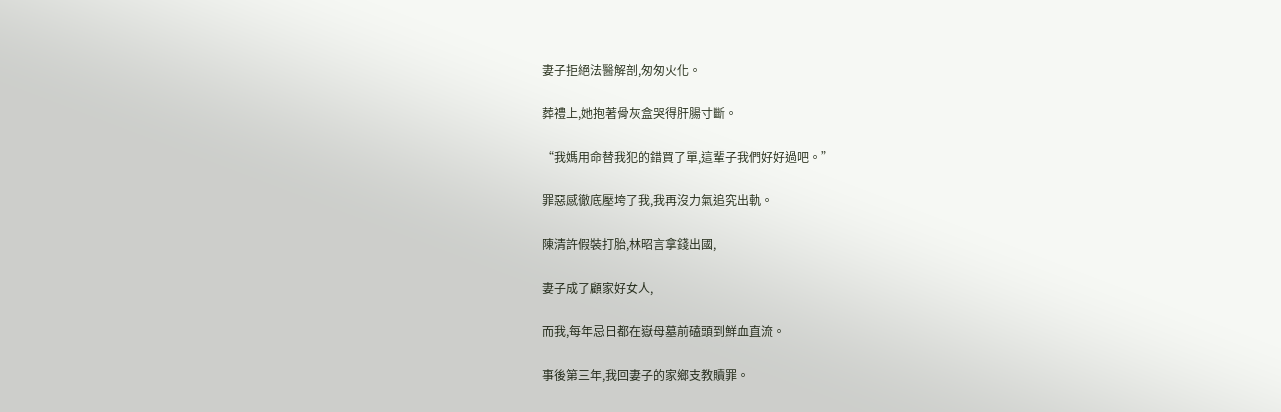妻子拒絕法醫解剖,匆匆火化。

葬禮上,她抱著骨灰盒哭得肝腸寸斷。

“我媽用命替我犯的錯買了單,這輩子我們好好過吧。”

罪惡感徹底壓垮了我,我再沒力氣追究出軌。

陳清許假裝打胎,林昭言拿錢出國,

妻子成了顧家好女人,

而我,每年忌日都在嶽母墓前磕頭到鮮血直流。

事後第三年,我回妻子的家鄉支教贖罪。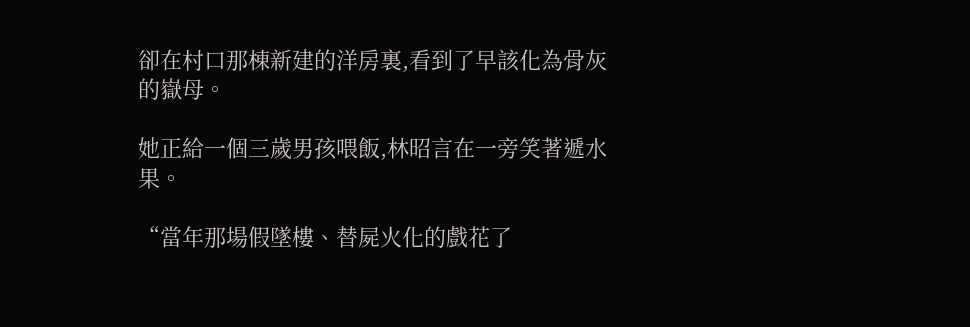卻在村口那棟新建的洋房裏,看到了早該化為骨灰的嶽母。

她正給一個三歲男孩喂飯,林昭言在一旁笑著遞水果。

“當年那場假墜樓、替屍火化的戲花了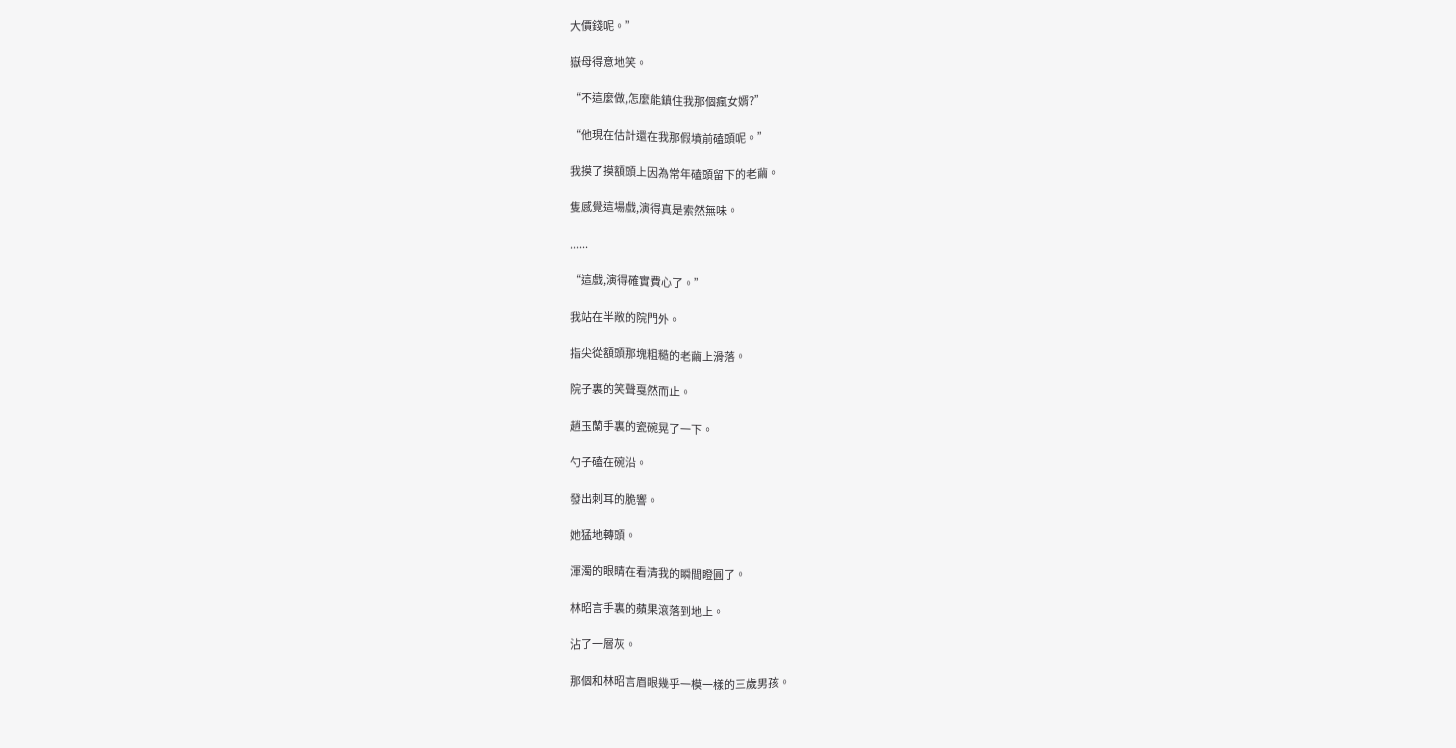大價錢呢。”

嶽母得意地笑。

“不這麼做,怎麼能鎮住我那個瘋女婿?”

“他現在估計還在我那假墳前磕頭呢。”

我摸了摸額頭上因為常年磕頭留下的老繭。

隻感覺這場戲,演得真是索然無味。

......

“這戲,演得確實費心了。”

我站在半敞的院門外。

指尖從額頭那塊粗糙的老繭上滑落。

院子裏的笑聲戛然而止。

趙玉蘭手裏的瓷碗晃了一下。

勺子磕在碗沿。

發出刺耳的脆響。

她猛地轉頭。

渾濁的眼睛在看清我的瞬間瞪圓了。

林昭言手裏的蘋果滾落到地上。

沾了一層灰。

那個和林昭言眉眼幾乎一模一樣的三歲男孩。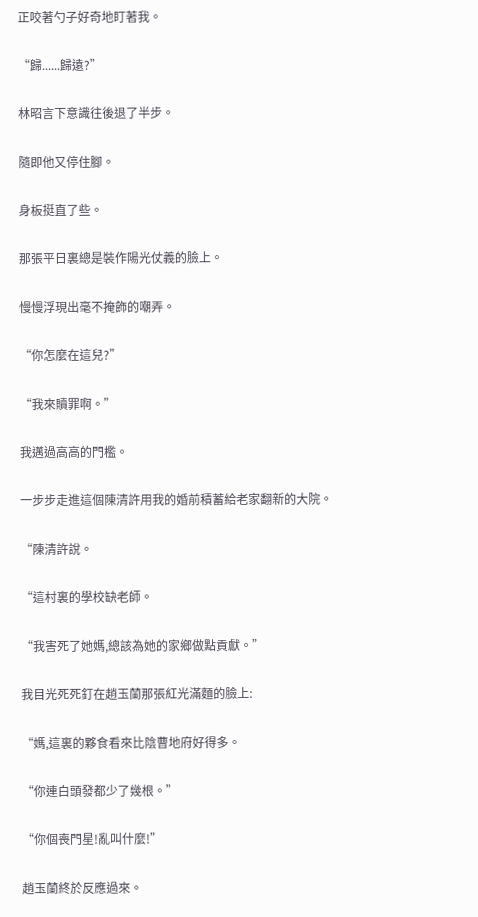正咬著勺子好奇地盯著我。

“歸......歸遠?”

林昭言下意識往後退了半步。

隨即他又停住腳。

身板挺直了些。

那張平日裏總是裝作陽光仗義的臉上。

慢慢浮現出毫不掩飾的嘲弄。

“你怎麼在這兒?”

“我來贖罪啊。”

我邁過高高的門檻。

一步步走進這個陳清許用我的婚前積蓄給老家翻新的大院。

“陳清許說。

“這村裏的學校缺老師。

“我害死了她媽,總該為她的家鄉做點貢獻。”

我目光死死釘在趙玉蘭那張紅光滿麵的臉上:

“媽,這裏的夥食看來比陰曹地府好得多。

“你連白頭發都少了幾根。”

“你個喪門星!亂叫什麼!”

趙玉蘭終於反應過來。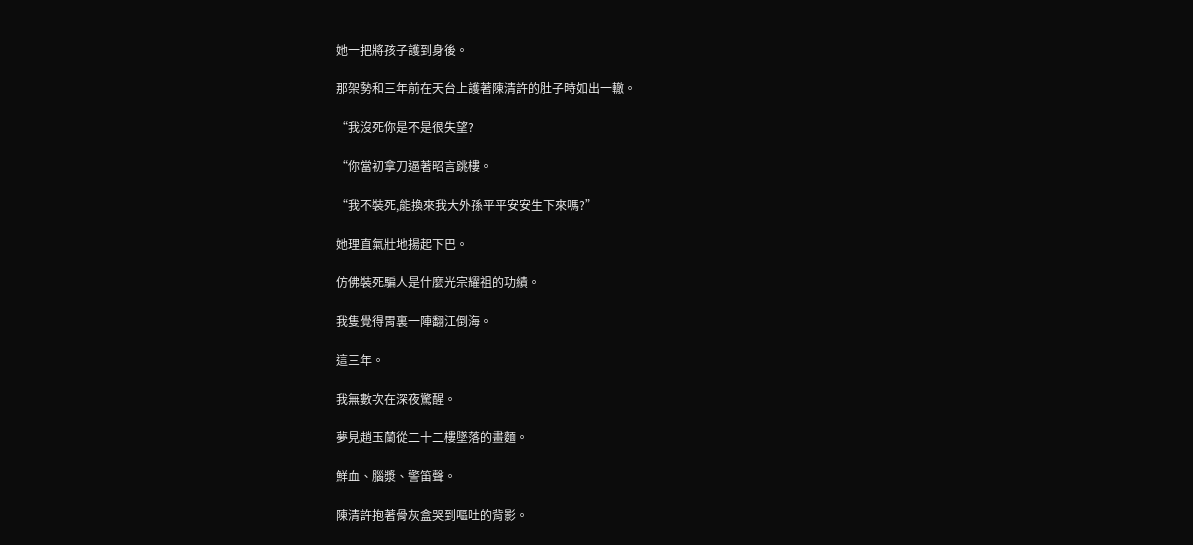她一把將孩子護到身後。

那架勢和三年前在天台上護著陳清許的肚子時如出一轍。

“我沒死你是不是很失望?

“你當初拿刀逼著昭言跳樓。

“我不裝死,能換來我大外孫平平安安生下來嗎?”

她理直氣壯地揚起下巴。

仿佛裝死騙人是什麼光宗耀祖的功績。

我隻覺得胃裏一陣翻江倒海。

這三年。

我無數次在深夜驚醒。

夢見趙玉蘭從二十二樓墜落的畫麵。

鮮血、腦漿、警笛聲。

陳清許抱著骨灰盒哭到嘔吐的背影。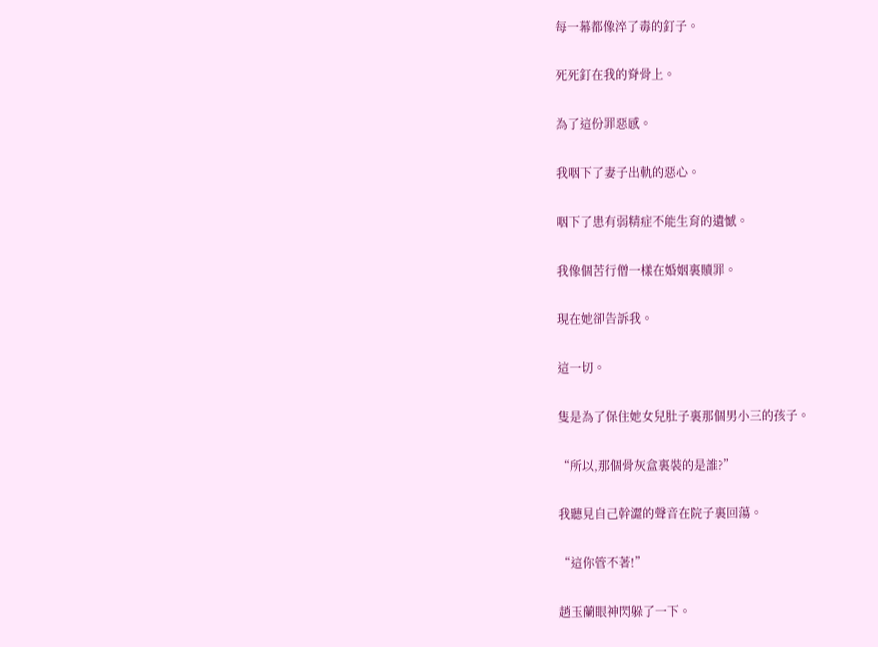每一幕都像淬了毒的釘子。

死死釘在我的脊骨上。

為了這份罪惡感。

我咽下了妻子出軌的惡心。

咽下了患有弱精症不能生育的遺憾。

我像個苦行僧一樣在婚姻裏贖罪。

現在她卻告訴我。

這一切。

隻是為了保住她女兒肚子裏那個男小三的孩子。

“所以,那個骨灰盒裏裝的是誰?”

我聽見自己幹澀的聲音在院子裏回蕩。

“這你管不著!”

趙玉蘭眼神閃躲了一下。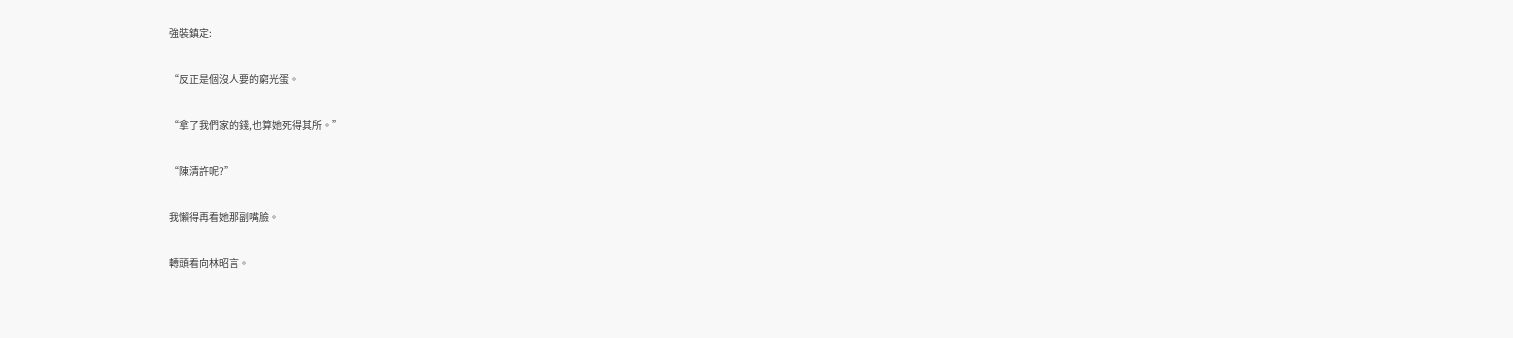強裝鎮定:

“反正是個沒人要的窮光蛋。

“拿了我們家的錢,也算她死得其所。”

“陳清許呢?”

我懶得再看她那副嘴臉。

轉頭看向林昭言。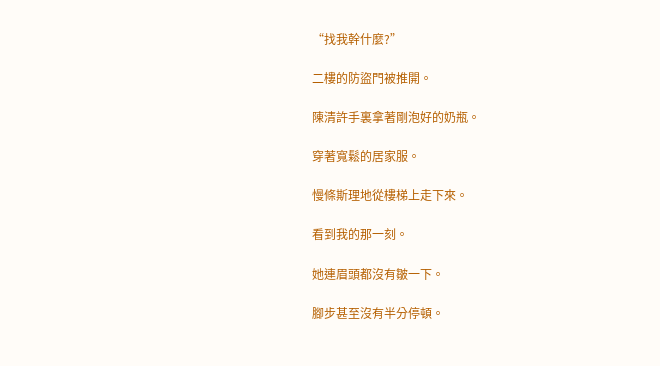“找我幹什麼?”

二樓的防盜門被推開。

陳清許手裏拿著剛泡好的奶瓶。

穿著寬鬆的居家服。

慢條斯理地從樓梯上走下來。

看到我的那一刻。

她連眉頭都沒有皺一下。

腳步甚至沒有半分停頓。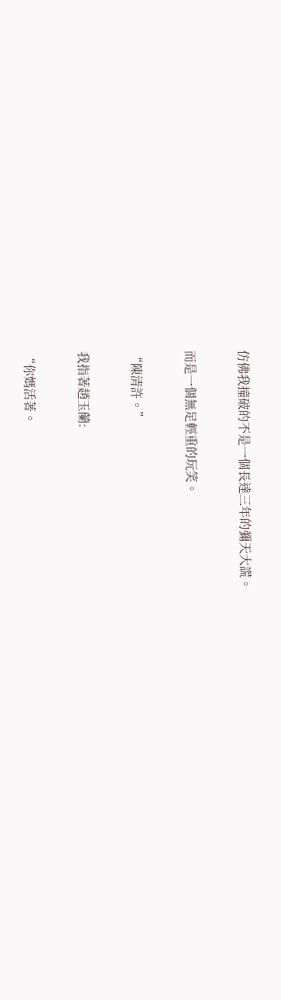仿佛我撞破的不是一個長達三年的彌天大謊。

而是一個無足輕重的玩笑。

“陳清許。”

我指著趙玉蘭:

“你媽活著。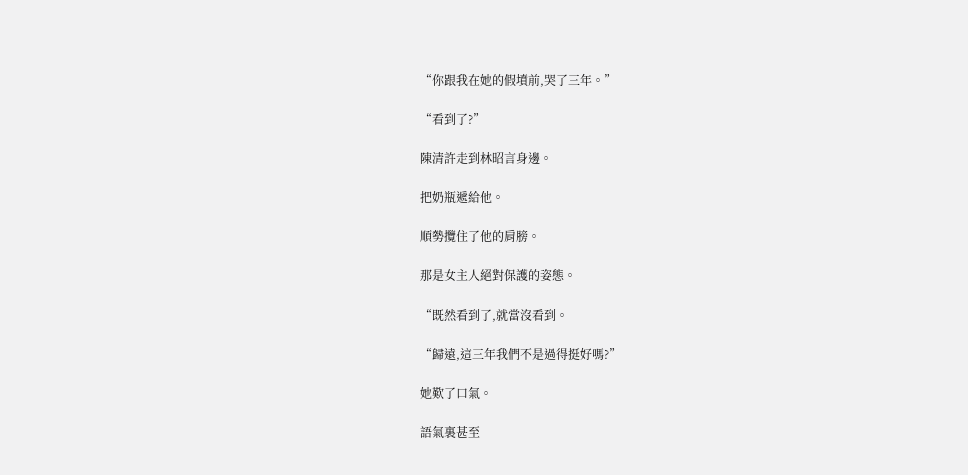“你跟我在她的假墳前,哭了三年。”

“看到了?”

陳清許走到林昭言身邊。

把奶瓶遞給他。

順勢攬住了他的肩膀。

那是女主人絕對保護的姿態。

“既然看到了,就當沒看到。

“歸遠,這三年我們不是過得挺好嗎?”

她歎了口氣。

語氣裏甚至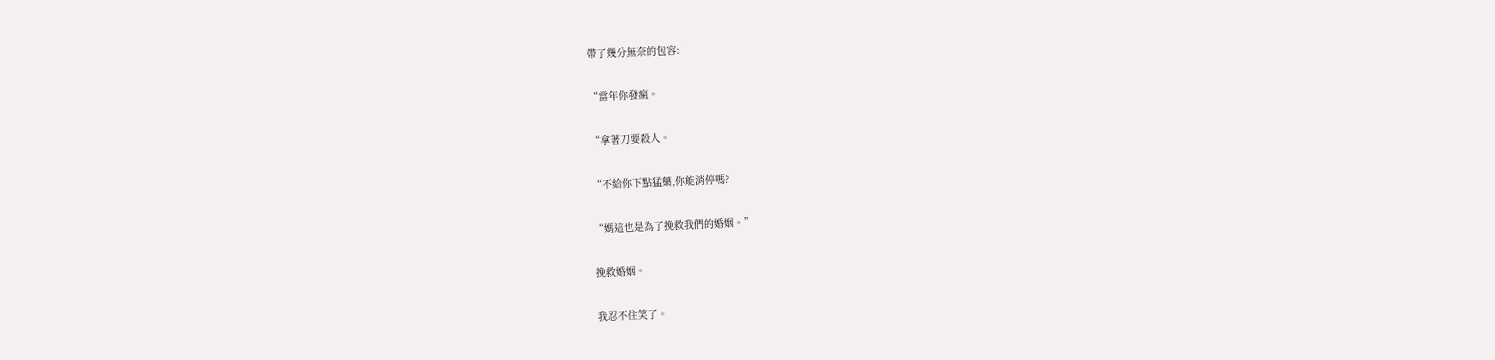帶了幾分無奈的包容:

“當年你發瘋。

“拿著刀要殺人。

“不給你下點猛藥,你能消停嗎?

“媽這也是為了挽救我們的婚姻。”

挽救婚姻。

我忍不住笑了。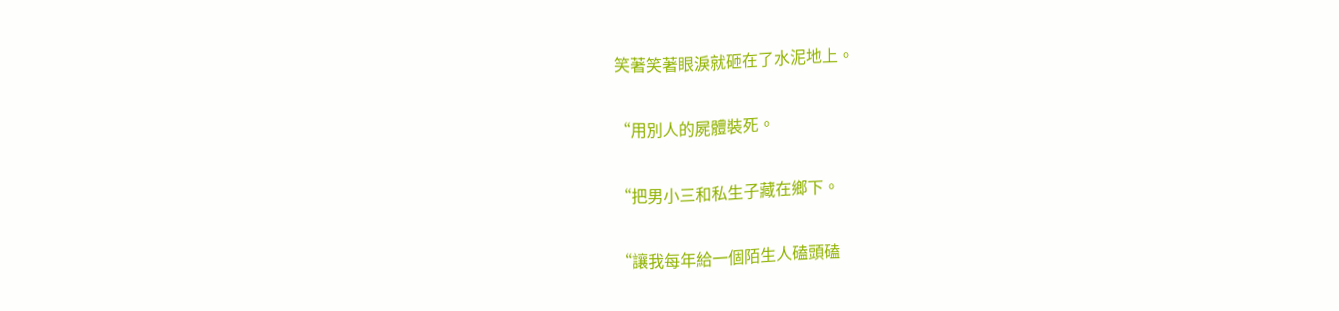笑著笑著眼淚就砸在了水泥地上。

“用別人的屍體裝死。

“把男小三和私生子藏在鄉下。

“讓我每年給一個陌生人磕頭磕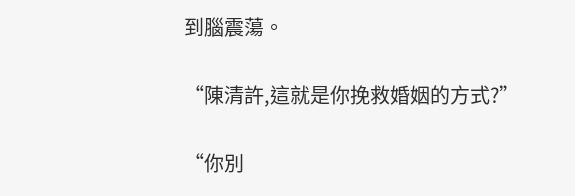到腦震蕩。

“陳清許,這就是你挽救婚姻的方式?”

“你別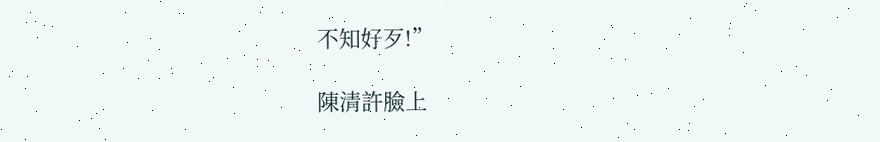不知好歹!”

陳清許臉上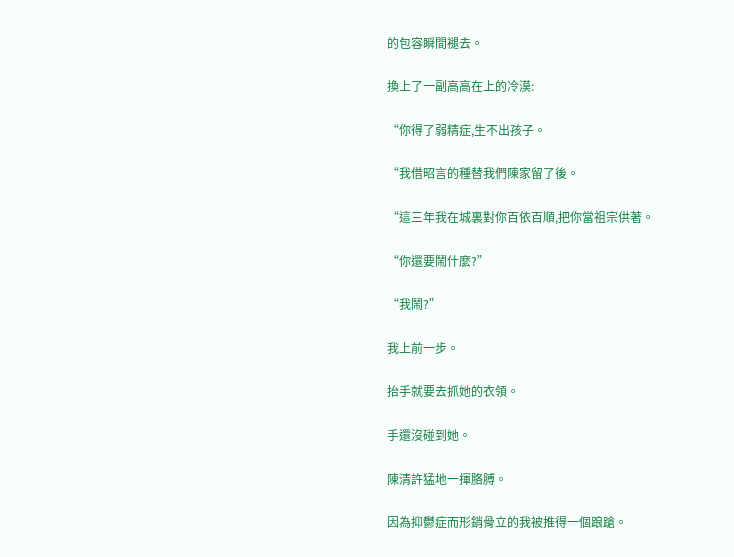的包容瞬間褪去。

換上了一副高高在上的冷漠:

“你得了弱精症,生不出孩子。

“我借昭言的種替我們陳家留了後。

“這三年我在城裏對你百依百順,把你當祖宗供著。

“你還要鬧什麼?”

“我鬧?”

我上前一步。

抬手就要去抓她的衣領。

手還沒碰到她。

陳清許猛地一揮胳膊。

因為抑鬱症而形銷骨立的我被推得一個踉蹌。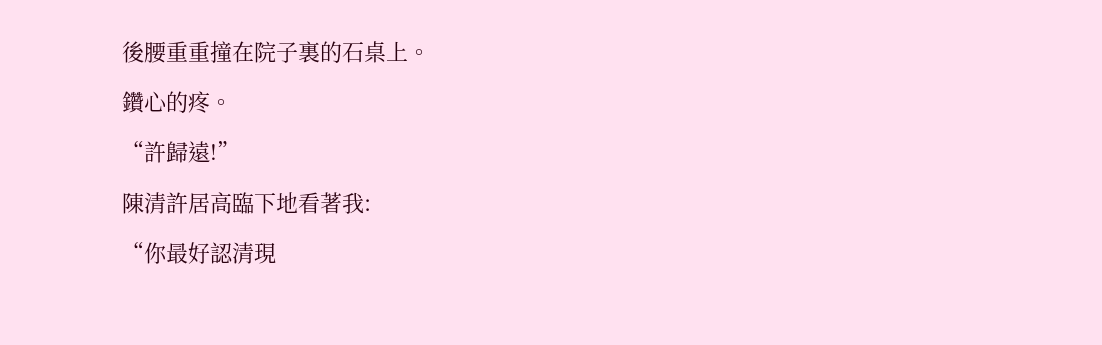後腰重重撞在院子裏的石桌上。

鑽心的疼。

“許歸遠!”

陳清許居高臨下地看著我:

“你最好認清現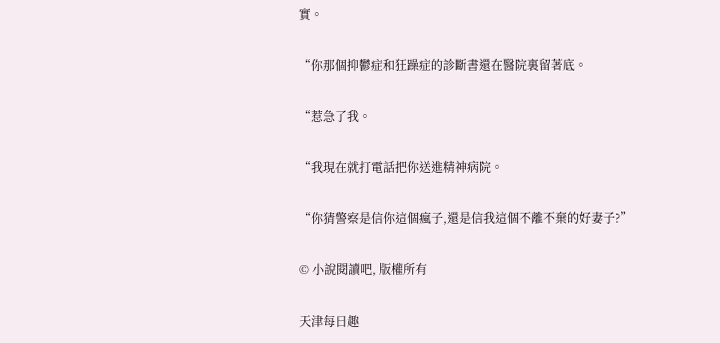實。

“你那個抑鬱症和狂躁症的診斷書還在醫院裏留著底。

“惹急了我。

“我現在就打電話把你送進精神病院。

“你猜警察是信你這個瘋子,還是信我這個不離不棄的好妻子?”

© 小說閱讀吧, 版權所有

天津每日趣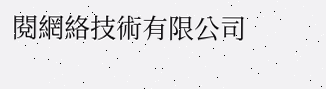閱網絡技術有限公司